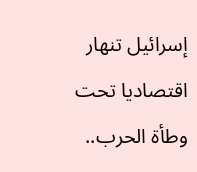إسرائيل تنهار اقتصاديا تحت وطأة الحرب..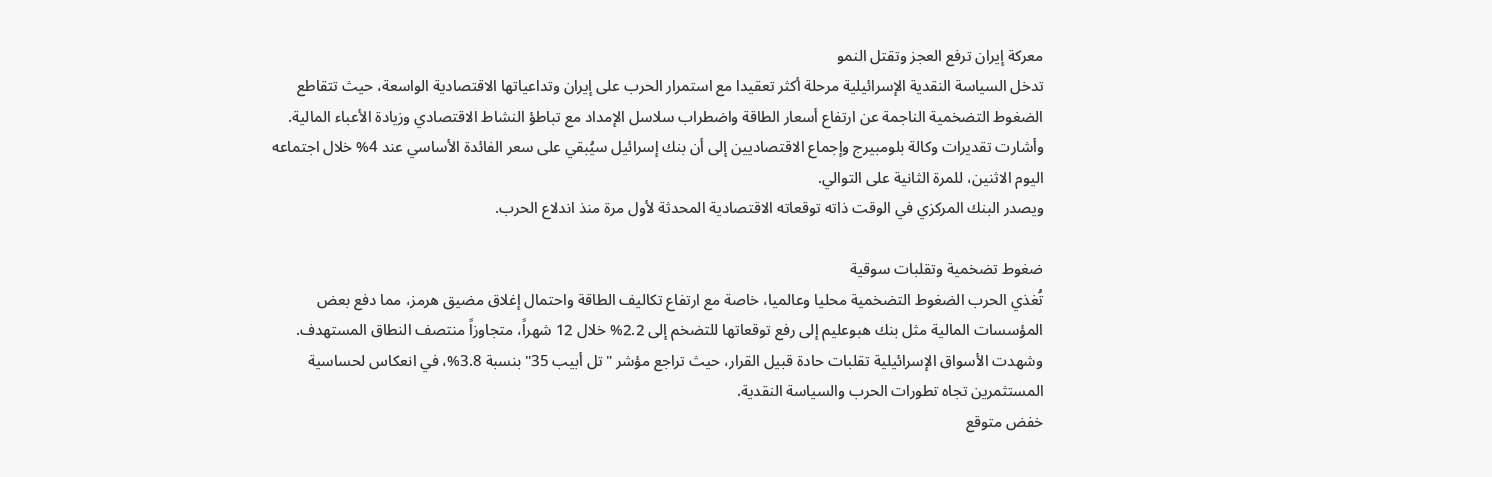معركة إيران ترفع العجز وتقتل النمو
تدخل السياسة النقدية الإسرائيلية مرحلة أكثر تعقيدا مع استمرار الحرب على إيران وتداعياتها الاقتصادية الواسعة، حيث تتقاطع الضغوط التضخمية الناجمة عن ارتفاع أسعار الطاقة واضطراب سلاسل الإمداد مع تباطؤ النشاط الاقتصادي وزيادة الأعباء المالية.
وأشارت تقديرات وكالة بلومبيرج وإجماع الاقتصاديين إلى أن بنك إسرائيل سيُبقي على سعر الفائدة الأساسي عند 4% خلال اجتماعه اليوم الاثنين، للمرة الثانية على التوالي.
ويصدر البنك المركزي في الوقت ذاته توقعاته الاقتصادية المحدثة لأول مرة منذ اندلاع الحرب.

ضغوط تضخمية وتقلبات سوقية
تُغذي الحرب الضغوط التضخمية محليا وعالميا، خاصة مع ارتفاع تكاليف الطاقة واحتمال إغلاق مضيق هرمز، مما دفع بعض المؤسسات المالية مثل بنك هبوعليم إلى رفع توقعاتها للتضخم إلى 2.2% خلال 12 شهراً، متجاوزاً منتصف النطاق المستهدف.
وشهدت الأسواق الإسرائيلية تقلبات حادة قبيل القرار، حيث تراجع مؤشر "تل أبيب 35" بنسبة 3.8%، في انعكاس لحساسية المستثمرين تجاه تطورات الحرب والسياسة النقدية.
خفض متوقع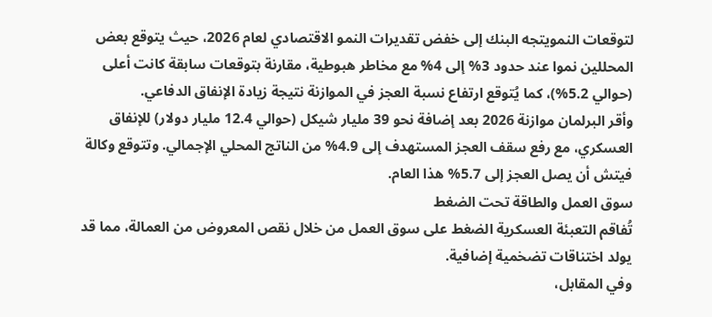لتوقعات النمويتجه البنك إلى خفض تقديرات النمو الاقتصادي لعام 2026، حيث يتوقع بعض المحللين نموا عند حدود 3% إلى 4% مع مخاطر هبوطية، مقارنة بتوقعات سابقة كانت أعلى (حوالي 5.2%)، كما يُتوقع ارتفاع نسبة العجز في الموازنة نتيجة زيادة الإنفاق الدفاعي.
وأقر البرلمان موازنة 2026 بعد إضافة نحو 39 مليار شيكل (حوالي 12.4 مليار دولار) للإنفاق العسكري، مع رفع سقف العجز المستهدف إلى 4.9% من الناتج المحلي الإجمالي. وتتوقع وكالة فيتش أن يصل العجز إلى 5.7% هذا العام.
سوق العمل والطاقة تحت الضغط
تُفاقم التعبئة العسكرية الضغط على سوق العمل من خلال نقص المعروض من العمالة، مما قد يولد اختناقات تضخمية إضافية.
وفي المقابل،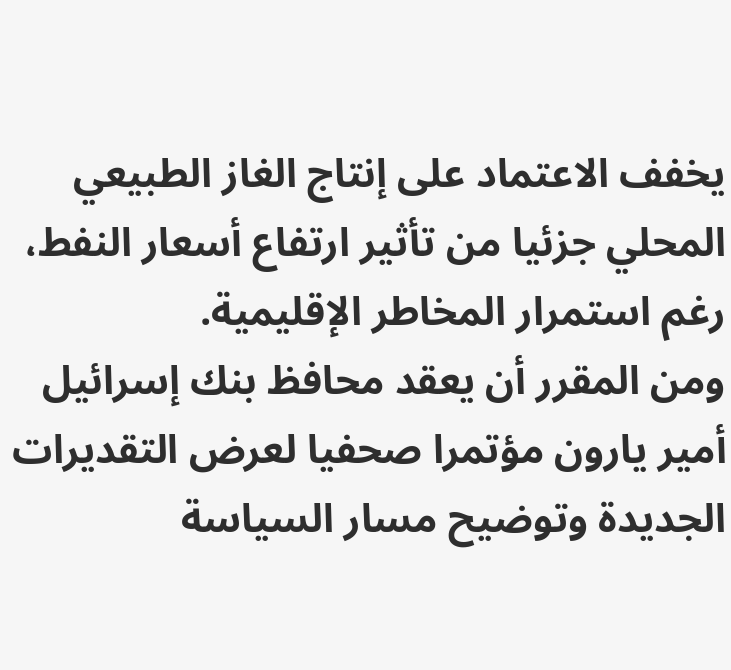يخفف الاعتماد على إنتاج الغاز الطبيعي المحلي جزئيا من تأثير ارتفاع أسعار النفط، رغم استمرار المخاطر الإقليمية.
ومن المقرر أن يعقد محافظ بنك إسرائيل أمير يارون مؤتمرا صحفيا لعرض التقديرات الجديدة وتوضيح مسار السياسة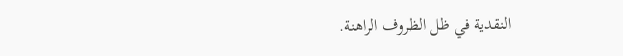النقدية في ظل الظروف الراهنة.